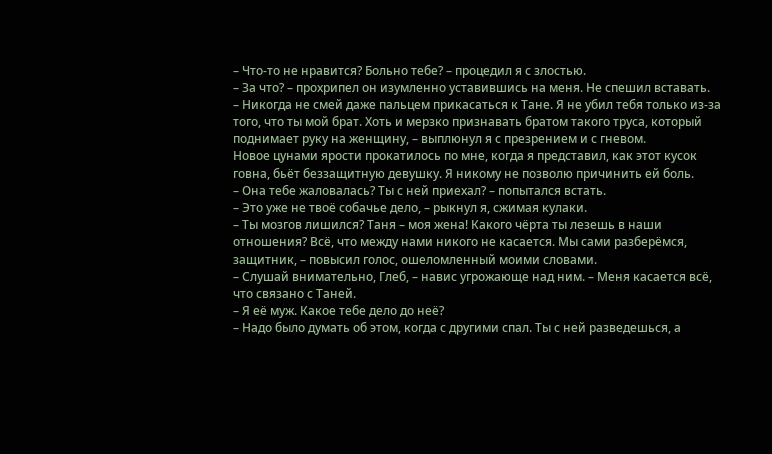– Что-то не нравится? Больно тебе? – процедил я с злостью.
– За что? – прохрипел он изумленно уставившись на меня. Не спешил вставать.
– Никогда не смей даже пальцем прикасаться к Тане. Я не убил тебя только из-за того, что ты мой брат. Хоть и мерзко признавать братом такого труса, который поднимает руку на женщину, – выплюнул я с презрением и с гневом.
Новое цунами ярости прокатилось по мне, когда я представил, как этот кусок говна, бьёт беззащитную девушку. Я никому не позволю причинить ей боль.
– Она тебе жаловалась? Ты с ней приехал? – попытался встать.
– Это уже не твоё собачье дело, – рыкнул я, сжимая кулаки.
– Ты мозгов лишился? Таня – моя жена! Какого чёрта ты лезешь в наши отношения? Всё, что между нами никого не касается. Мы сами разберёмся, защитник, – повысил голос, ошеломленный моими словами.
– Слушай внимательно, Глеб, – навис угрожающе над ним. – Меня касается всё, что связано с Таней.
– Я её муж. Какое тебе дело до неё?
– Надо было думать об этом, когда с другими спал. Ты с ней разведешься, а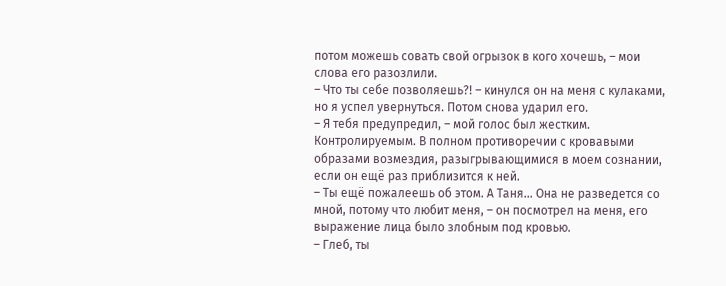потом можешь совать свой огрызок в кого хочешь, – мои слова его разозлили.
– Что ты себе позволяешь?! – кинулся он на меня с кулаками, но я успел увернуться. Потом снова ударил его.
– Я тебя предупредил, – мой голос был жестким. Контролируемым. В полном противоречии с кровавыми образами возмездия, разыгрывающимися в моем сознании, если он ещё раз приблизится к ней.
– Ты ещё пожалеешь об этом. А Таня... Она не разведется со мной, потому что любит меня, – он посмотрел на меня, его выражение лица было злобным под кровью.
– Глеб, ты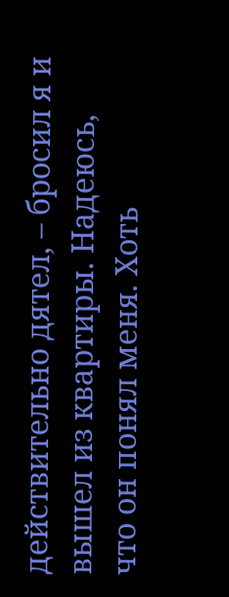действительно дятел, – бросил я и вышел из квартиры. Надеюсь, что он понял меня. Хоть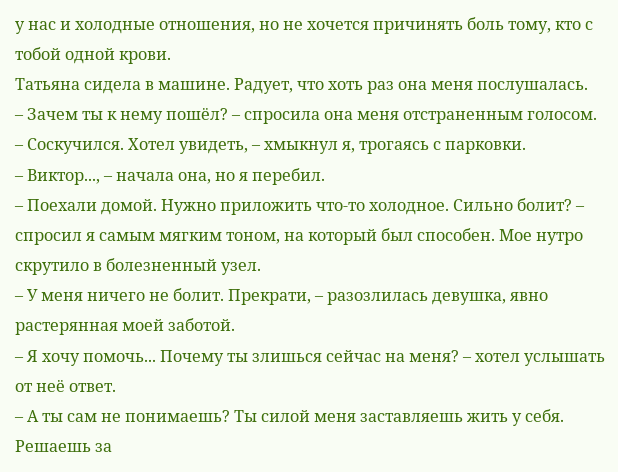у нас и холодные отношения, но не хочется причинять боль тому, кто с тобой одной крови.
Татьяна сидела в машине. Радует, что хоть раз она меня послушалась.
– Зачем ты к нему пошёл? – спросила она меня отстраненным голосом.
– Соскучился. Хотел увидеть, – хмыкнул я, трогаясь с парковки.
– Виктор..., – начала она, но я перебил.
– Поехали домой. Нужно приложить что-то холодное. Сильно болит? – спросил я самым мягким тоном, на который был способен. Мое нутро скрутило в болезненный узел.
– У меня ничего не болит. Прекрати, – разозлилась девушка, явно растерянная моей заботой.
– Я хочу помочь... Почему ты злишься сейчас на меня? – хотел услышать от неё ответ.
– А ты сам не понимаешь? Ты силой меня заставляешь жить у себя. Решаешь за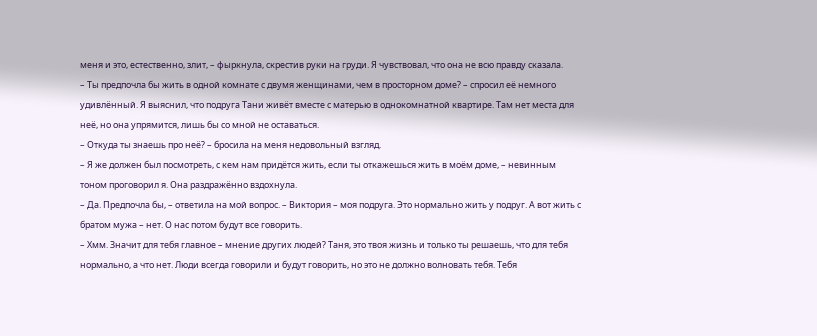меня и это, естественно, злит, – фыркнула, скрестив руки на груди. Я чувствовал, что она не всю правду сказала.
– Ты предпочла бы жить в одной комнате с двумя женщинами, чем в просторном доме? – спросил её немного удивлённый. Я выяснил, что подруга Тани живёт вместе с матерью в однокомнатной квартире. Там нет места для неё, но она упрямится, лишь бы со мной не оставаться.
– Откуда ты знаешь про неё? – бросила на меня недовольный взгляд.
– Я же должен был посмотреть, с кем нам придётся жить, если ты откажешься жить в моём доме, – невинным тоном проговорил я. Она раздражённо вздохнула.
– Да. Предпочла бы, – ответила на мой вопрос. – Виктория – моя подруга. Это нормально жить у подруг. А вот жить с братом мужа – нет. О нас потом будут все говорить.
– Хмм. Значит для тебя главное – мнение других людей? Таня, это твоя жизнь и только ты решаешь, что для тебя нормально, а что нет. Люди всегда говорили и будут говорить, но это не должно волновать тебя. Тебя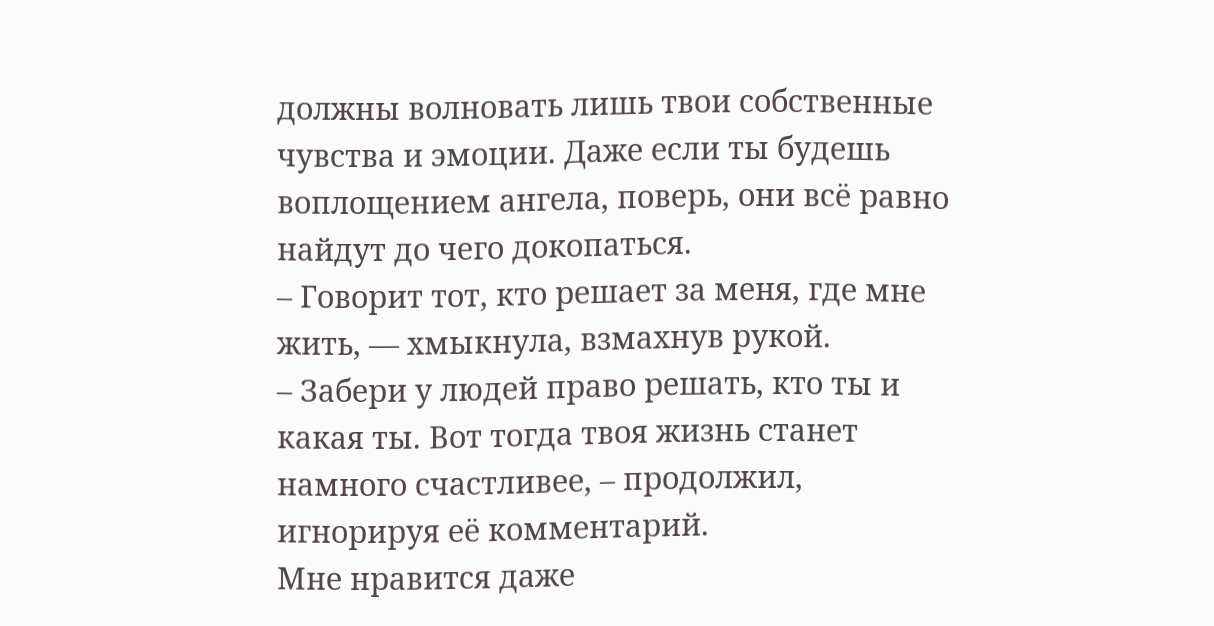должны волновать лишь твои собственные чувства и эмоции. Даже если ты будешь воплощением ангела, поверь, они всё равно найдут до чего докопаться.
– Говорит тот, кто решает за меня, где мне жить, — хмыкнула, взмахнув рукой.
– Забери у людей право решать, кто ты и какая ты. Вот тогда твоя жизнь станет намного счастливее, – продолжил, игнорируя её комментарий.
Мне нравится даже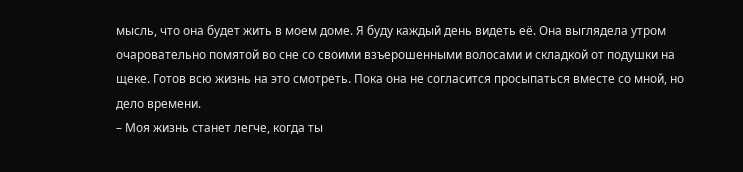мысль, что она будет жить в моем доме. Я буду каждый день видеть её. Она выглядела утром очаровательно помятой во сне со своими взъерошенными волосами и складкой от подушки на щеке. Готов всю жизнь на это смотреть. Пока она не согласится просыпаться вместе со мной, но дело времени.
– Моя жизнь станет легче, когда ты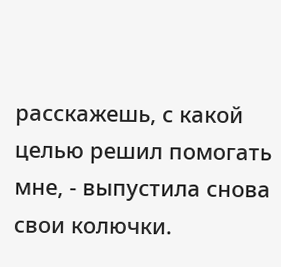расскажешь, с какой целью решил помогать мне, ‐ выпустила снова свои колючки.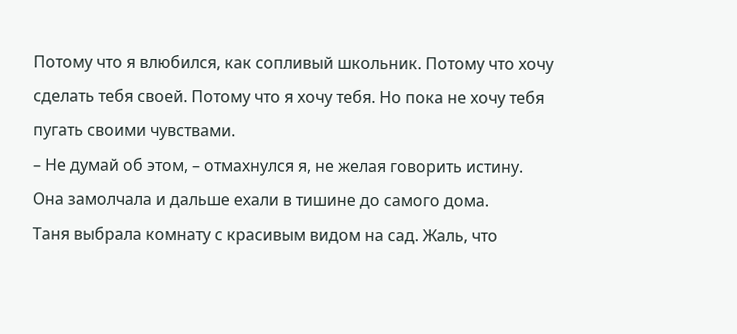Потому что я влюбился, как сопливый школьник. Потому что хочу сделать тебя своей. Потому что я хочу тебя. Но пока не хочу тебя пугать своими чувствами.
– Не думай об этом, – отмахнулся я, не желая говорить истину.
Она замолчала и дальше ехали в тишине до самого дома.
Таня выбрала комнату с красивым видом на сад. Жаль, что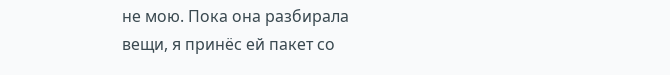не мою. Пока она разбирала вещи, я принёс ей пакет со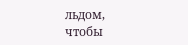льдом, чтобы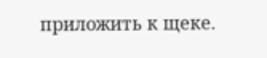приложить к щеке.